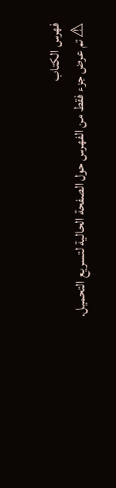فهرس الكتاب
⚠ تم عرض جزء فقط من الفهرس حول الصفحة الحالية لتسريع التحميل.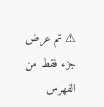⚠ تم عرض جزء فقط من الفهرس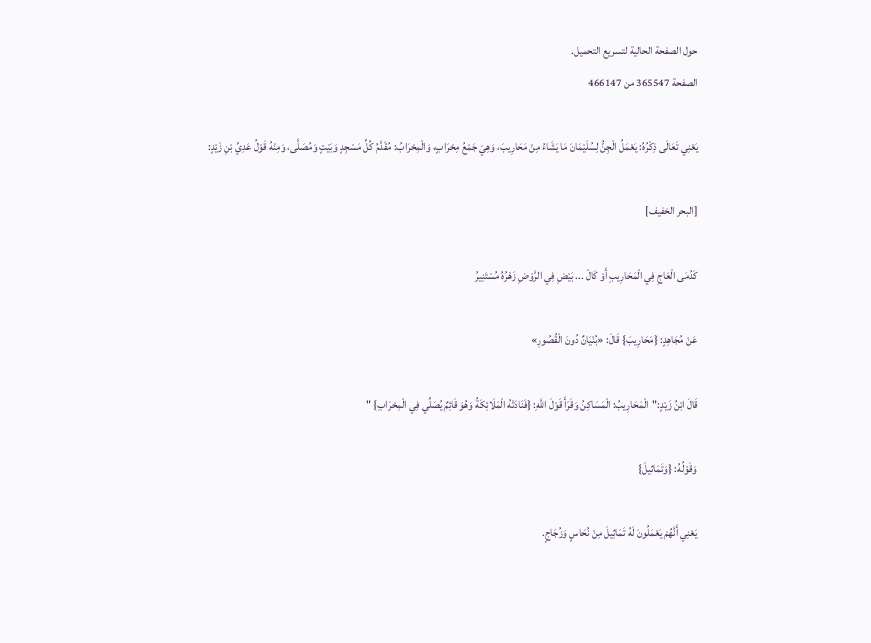حول الصفحة الحالية لتسريع التحميل.
الصفحة 365547 من 466147

يَعْنِي تَعَالَى ذِكْرُهُ: يَعْمَلُ الْجِنُّ لِسُلَيْمَانَ مَا يَشَاءُ مِنْ مَحَارِيبَ، وَهِيَ جَمْعُ مِحْرَابٍ، وَالْمِحْرَابُ: مُقَدَّمُ كُلِّ مَسْجِدٍ وَبَيْتٍ وَمُصَلَّى، وَمِنْهُ قَوْلُ عَدِيِّ بْنِ زَيْدٍ:

[البحر الخفيف]

كَدُمَى الْعَاجِ فِي الْمَحَارِيبِ أَوْ كَالْ ... بَيْضِ فِي الرَّوْضِ زَهْرُهُ مُسْتَنِيرُ

عَنْ مُجَاهِدٍ: {مَحَارِيبَ} قَالَ: «بُنْيَانٌ دُونَ الْقُصُورِ»

قَالَ ابْنُ زَيْدٍ:"الْمَحَارِيبُ: الْمَسَاكِنُ وَقَرَأَ قَوْلَ اللَّهِ: {فَنَادَتْهُ الْمَلَائِكَةُ وَهُوَ قَائِمٌ يُصَلِّي فِي الْمِحْرَابِ} "

وَقَوْلُهُ: {وَتَمَاثيلَ}

يَعْنِي أَنَّهُمْ يَعْمَلُونَ لَهُ تَمَاثِيلَ مِنْ نُحَاسٍ وَزُجَاجٍ.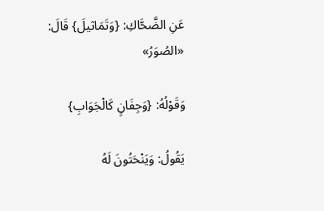عَنِ الضَّحَّاكِ: {وَتَمَاثيلَ} قَالَ: «الصُوَرُ»

وَقَوْلُهُ: {وَجِفَانٍ كَالْجَوَابِ}

يَقُولُ: وَيَنْحَتُونَ لَهُ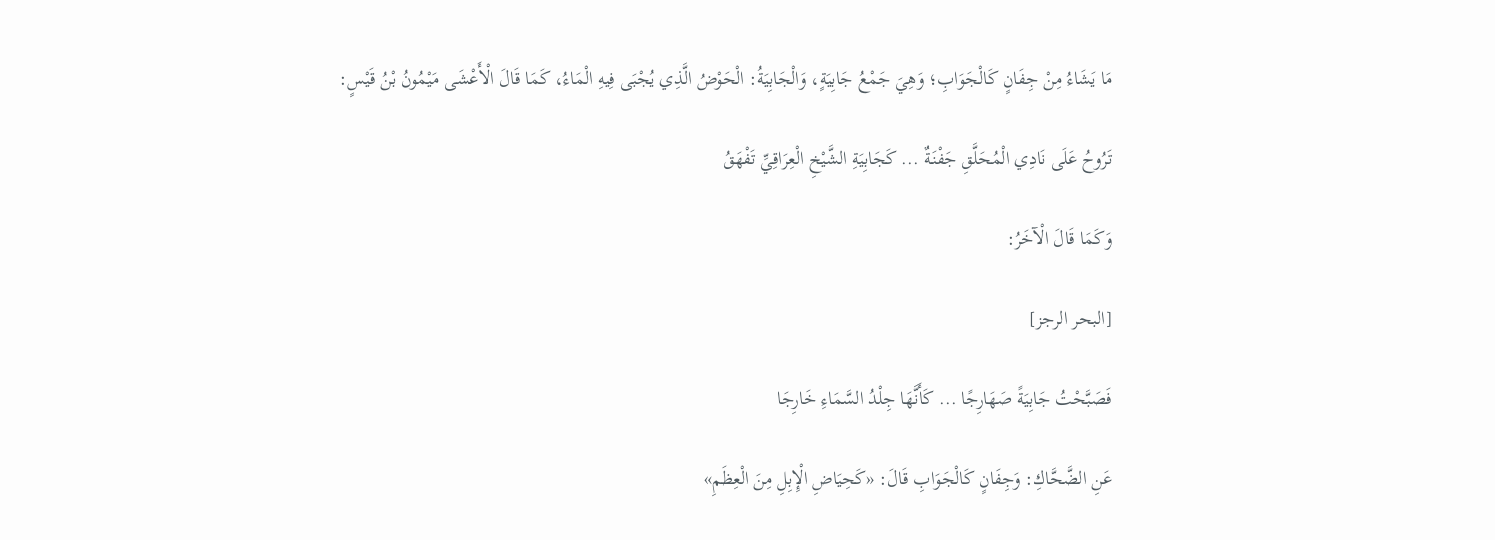مَا يَشَاءُ مِنْ جِفَانٍ كَالْجَوَابِ؛ وَهِيَ جَمْعُ جَابِيَةٍ، وَالْجَابِيَةُ: الْحَوْضُ الَّذِي يُجْبَى فِيهِ الْمَاءُ، كَمَا قَالَ الْأَعْشَى مَيْمُونُ بْنُ قَيْسٍ:

تَرُوحُ عَلَى نَادِي الْمُحَلَّقِ جَفْنَةٌ ... كَجَابِيَةِ الشَّيْخِ الْعِرَاقِيِّ تَفْهَقُ

وَكَمَا قَالَ الْآخَرُ:

[البحر الرجز]

فَصَبَّحْتُ جَابِيَةً صَهَارِجًا ... كَأَنَّهَا جِلْدُ السَّمَاءِ خَارِجَا

عَنِ الضَّحَّاكِ: وَجِفَانٍ كَالْجَوَابِ قَالَ: «كَحِيَاضِ الْإِبِلِ مِنَ الْعِظَمِ»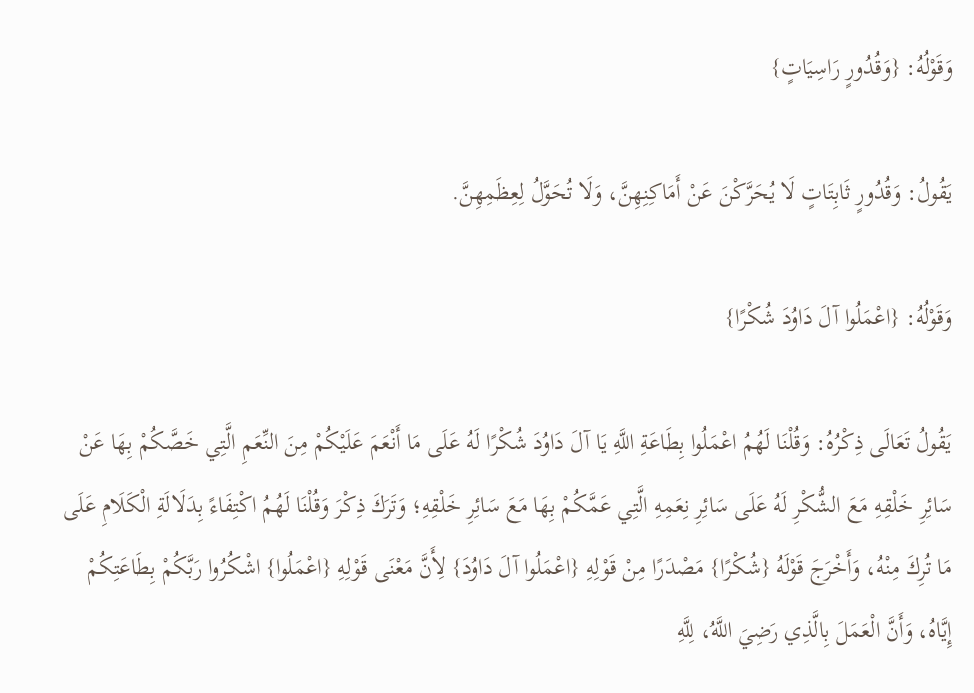وَقَوْلُهُ: {وَقُدُورٍ رَاسِيَاتٍ}

يَقُولُ: وَقُدُورٍ ثَابِتَاتٍ لَا يُحَرَّكْنَ عَنْ أَمَاكِنِهِنَّ، وَلَا تُحَوَّلُ لِعِظَمِهِنَّ.

وَقَوْلُهُ: {اعْمَلُوا آلَ دَاوُدَ شُكْرًا}

يَقُولُ تَعَالَى ذِكْرُهُ: وَقُلْنَا لَهُمُ اعْمَلُوا بِطَاعَةِ اللَّهِ يَا آلَ دَاوُدَ شُكْرًا لَهُ عَلَى مَا أَنْعَمَ عَلَيْكُمْ مِنَ النِّعَمِ الَّتِي خَصَّكُمْ بِهَا عَنْ سَائِرِ خَلْقِهِ مَعَ الشُّكْرِ لَهُ عَلَى سَائِرِ نِعَمِهِ الَّتِي عَمَّكُمْ بِهَا مَعَ سَائِرِ خَلْقِهِ؛ وَتَرَكَ ذِكْرَ وَقُلْنَا لَهُمُ اكْتِفَاءً بِدَلَالَةِ الْكَلَامِ عَلَى مَا تُرِكَ مِنْهُ، وَأَخْرَجَ قَوْلَهُ {شُكْرًا} مَصْدَرًا مِنْ قَوْلِهِ {اعْمَلُوا آلَ دَاوُدَ} لِأَنَّ مَعْنَى قَوْلِهِ {اعْمَلُوا} اشْكُرُوا رَبَّكُمْ بِطَاعَتِكُمْ إِيَّاهُ، وَأَنَّ الْعَمَلَ بِالَّذِي رَضِيَ اللَّهُ، لِلَّهِ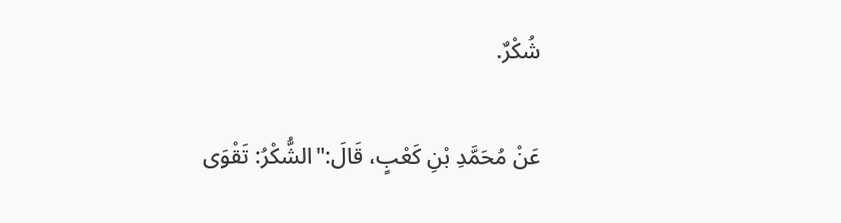شُكْرٌ.

عَنْ مُحَمَّدِ بْنِ كَعْبٍ، قَالَ:"الشُّكْرُ: تَقْوَى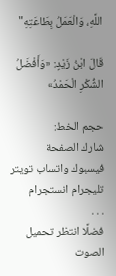اللَّهِ، وَالْعَمَلُ بِطَاعَتِهِ"

قَالَ ابْنُ زَيْدٍ: «وَأَفْضَلُ الشُّكْرِ الْحَمْدُ»

حجم الخط:
شارك الصفحة
فيسبوك واتساب تويتر تليجرام انستجرام
. . .
فضلًا انتظر تحميل الصوت